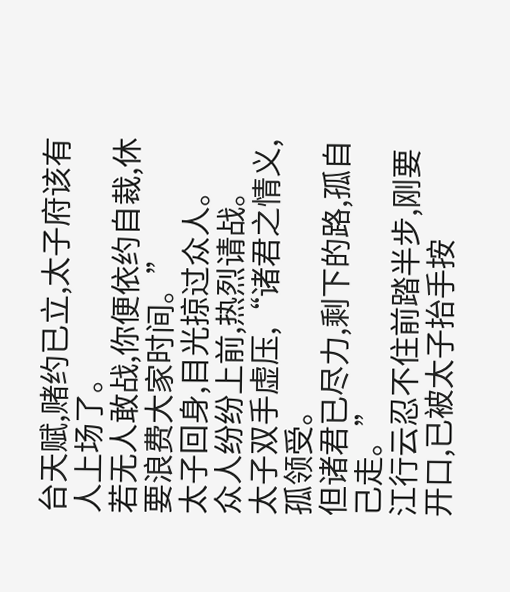台天赋,赌约已立,太子府该有人上场了。
若无人敢战,你便依约自裁,休要浪费大家时间。”
太子回身,目光掠过众人。
众人纷纷上前,热烈请战。
太子双手虚压,“诸君之情义,孤领受。
但诸君已尽力,剩下的路,孤自己走。”
江行云忍不住前踏半步,刚要开口,已被太子抬手按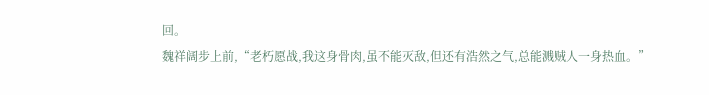回。
魏祥阔步上前,“老朽愿战,我这身骨肉,虽不能灭敌,但还有浩然之气,总能溅贼人一身热血。”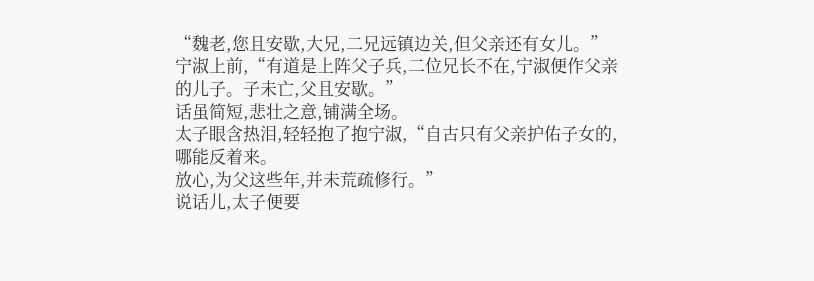“魏老,您且安歇,大兄,二兄远镇边关,但父亲还有女儿。”
宁淑上前,“有道是上阵父子兵,二位兄长不在,宁淑便作父亲的儿子。子未亡,父且安歇。”
话虽简短,悲壮之意,铺满全场。
太子眼含热泪,轻轻抱了抱宁淑,“自古只有父亲护佑子女的,哪能反着来。
放心,为父这些年,并未荒疏修行。”
说话儿,太子便要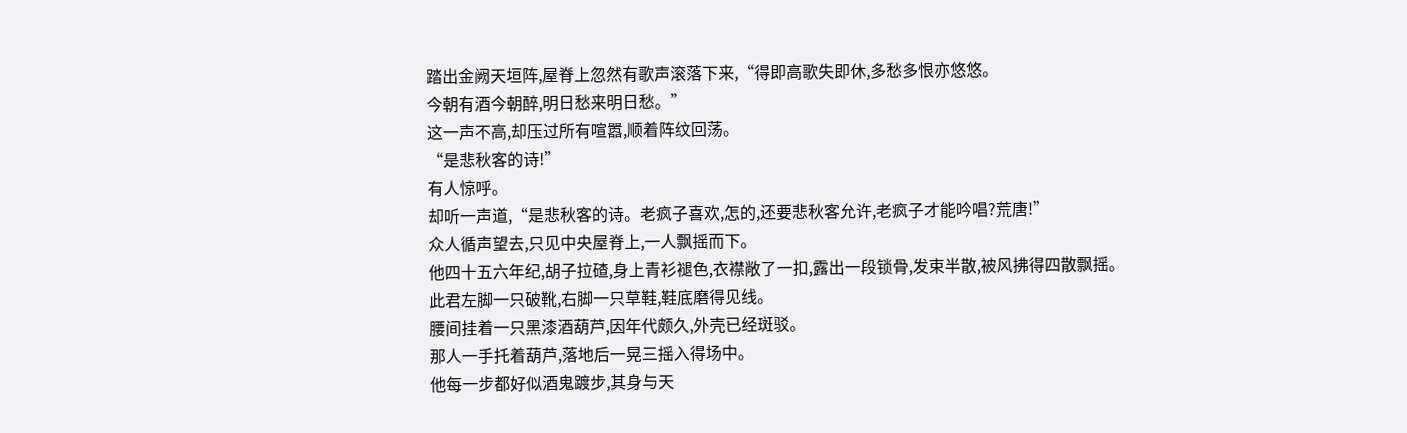踏出金阙天垣阵,屋脊上忽然有歌声滚落下来,“得即高歌失即休,多愁多恨亦悠悠。
今朝有酒今朝醉,明日愁来明日愁。”
这一声不高,却压过所有喧嚣,顺着阵纹回荡。
“是悲秋客的诗!”
有人惊呼。
却听一声道,“是悲秋客的诗。老疯子喜欢,怎的,还要悲秋客允许,老疯子才能吟唱?荒唐!”
众人循声望去,只见中央屋脊上,一人飘摇而下。
他四十五六年纪,胡子拉碴,身上青衫褪色,衣襟敞了一扣,露出一段锁骨,发束半散,被风拂得四散飘摇。
此君左脚一只破靴,右脚一只草鞋,鞋底磨得见线。
腰间挂着一只黑漆酒葫芦,因年代颇久,外壳已经斑驳。
那人一手托着葫芦,落地后一晃三摇入得场中。
他每一步都好似酒鬼踱步,其身与天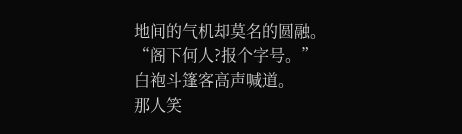地间的气机却莫名的圆融。
“阁下何人?报个字号。”
白袍斗篷客高声喊道。
那人笑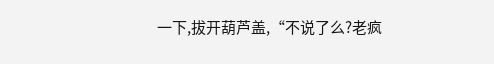一下,拔开葫芦盖,“不说了么?老疯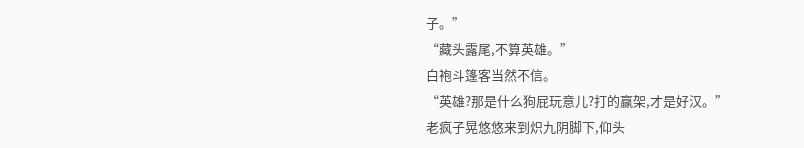子。”
“藏头露尾,不算英雄。”
白袍斗篷客当然不信。
“英雄?那是什么狗屁玩意儿?打的赢架,才是好汉。”
老疯子晃悠悠来到炽九阴脚下,仰头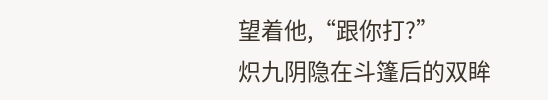望着他,“跟你打?”
炽九阴隐在斗篷后的双眸